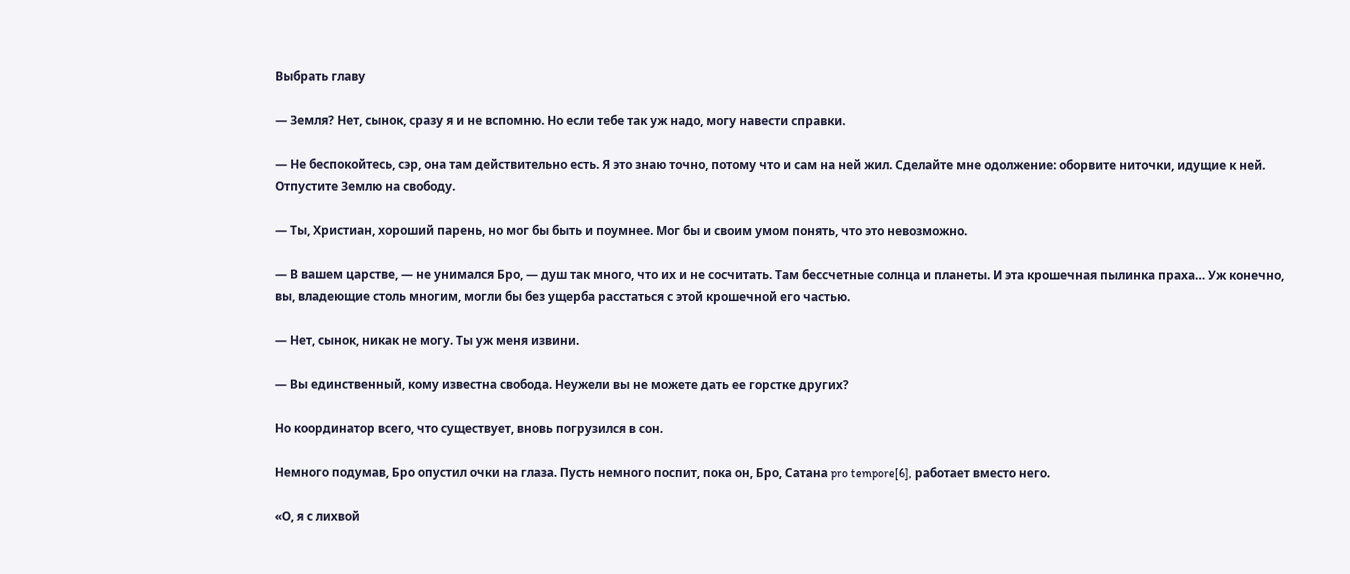Выбрать главу

— Земля? Нет, сынок, сразу я и не вспомню. Но если тебе так уж надо, могу навести справки.

— Не беспокойтесь, сэр, она там действительно есть. Я это знаю точно, потому что и сам на ней жил. Сделайте мне одолжение: оборвите ниточки, идущие к ней. Отпустите Землю на свободу.

— Ты, Христиан, хороший парень, но мог бы быть и поумнее. Мог бы и своим умом понять, что это невозможно.

— В вашем царстве, — не унимался Бро, — душ так много, что их и не сосчитать. Там бессчетные солнца и планеты. И эта крошечная пылинка праха… Уж конечно, вы, владеющие столь многим, могли бы без ущерба расстаться с этой крошечной его частью.

— Нет, сынок, никак не могу. Ты уж меня извини.

— Вы единственный, кому известна свобода. Неужели вы не можете дать ее горстке других?

Но координатор всего, что существует, вновь погрузился в сон.

Немного подумав, Бро опустил очки на глаза. Пусть немного поспит, пока он, Бро, Сатана pro tempore[6], работает вместо него.

«О, я с лихвой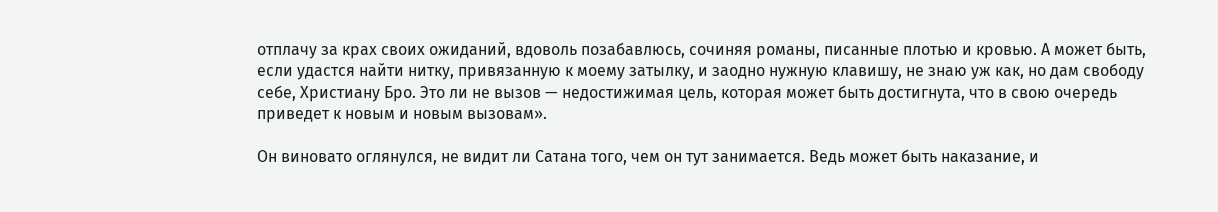отплачу за крах своих ожиданий, вдоволь позабавлюсь, сочиняя романы, писанные плотью и кровью. А может быть, если удастся найти нитку, привязанную к моему затылку, и заодно нужную клавишу, не знаю уж как, но дам свободу себе, Христиану Бро. Это ли не вызов — недостижимая цель, которая может быть достигнута, что в свою очередь приведет к новым и новым вызовам».

Он виновато оглянулся, не видит ли Сатана того, чем он тут занимается. Ведь может быть наказание, и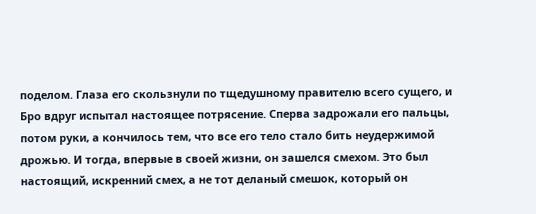поделом. Глаза его скользнули по тщедушному правителю всего сущего, и Бро вдруг испытал настоящее потрясение. Сперва задрожали его пальцы, потом руки, а кончилось тем, что все его тело стало бить неудержимой дрожью. И тогда, впервые в своей жизни, он зашелся смехом. Это был настоящий, искренний смех, а не тот деланый смешок, который он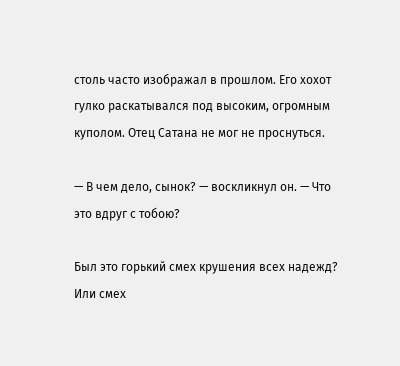столь часто изображал в прошлом. Его хохот гулко раскатывался под высоким, огромным куполом. Отец Сатана не мог не проснуться.

— В чем дело, сынок? — воскликнул он. — Что это вдруг с тобою?

Был это горький смех крушения всех надежд? Или смех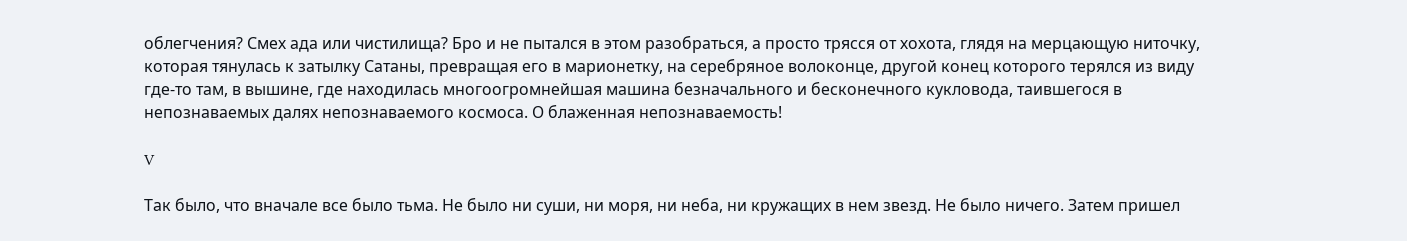облегчения? Смех ада или чистилища? Бро и не пытался в этом разобраться, а просто трясся от хохота, глядя на мерцающую ниточку, которая тянулась к затылку Сатаны, превращая его в марионетку, на серебряное волоконце, другой конец которого терялся из виду где-то там, в вышине, где находилась многоогромнейшая машина безначального и бесконечного кукловода, таившегося в непознаваемых далях непознаваемого космоса. О блаженная непознаваемость!

V

Так было, что вначале все было тьма. Не было ни суши, ни моря, ни неба, ни кружащих в нем звезд. Не было ничего. Затем пришел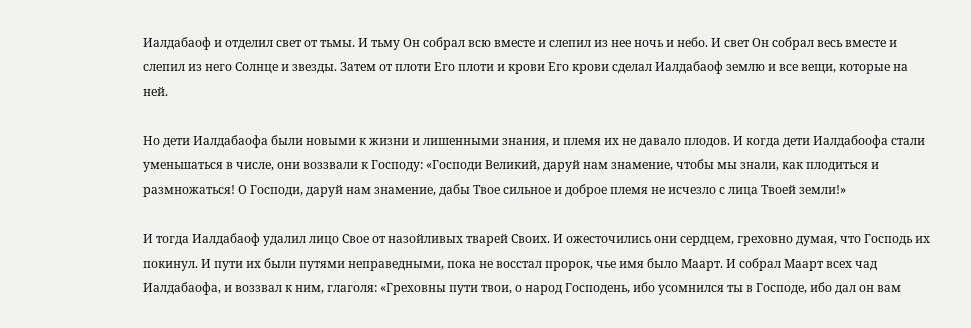Иалдабаоф и отделил свет от тьмы. И тьму Он собрал всю вместе и слепил из нее ночь и небо. И свет Он собрал весь вместе и слепил из него Солнце и звезды. Затем от плоти Его плоти и крови Его крови сделал Иалдабаоф землю и все вещи, которые на ней.

Но дети Иалдабаофа были новыми к жизни и лишенными знания, и племя их не давало плодов. И когда дети Иалдабоофа стали уменьшаться в числе, они воззвали к Господу: «Господи Великий, даруй нам знамение, чтобы мы знали, как плодиться и размножаться! О Господи, даруй нам знамение, дабы Твое сильное и доброе племя не исчезло с лица Твоей земли!»

И тогда Иалдабаоф удалил лицо Свое от назойливых тварей Своих. И ожесточились они сердцем, греховно думая, что Господь их покинул. И пути их были путями неправедными, пока не восстал пророк, чье имя было Маарт. И собрал Маарт всех чад Иалдабаофа, и воззвал к ним, глаголя: «Греховны пути твои, о народ Господень, ибо усомнился ты в Господе, ибо дал он вам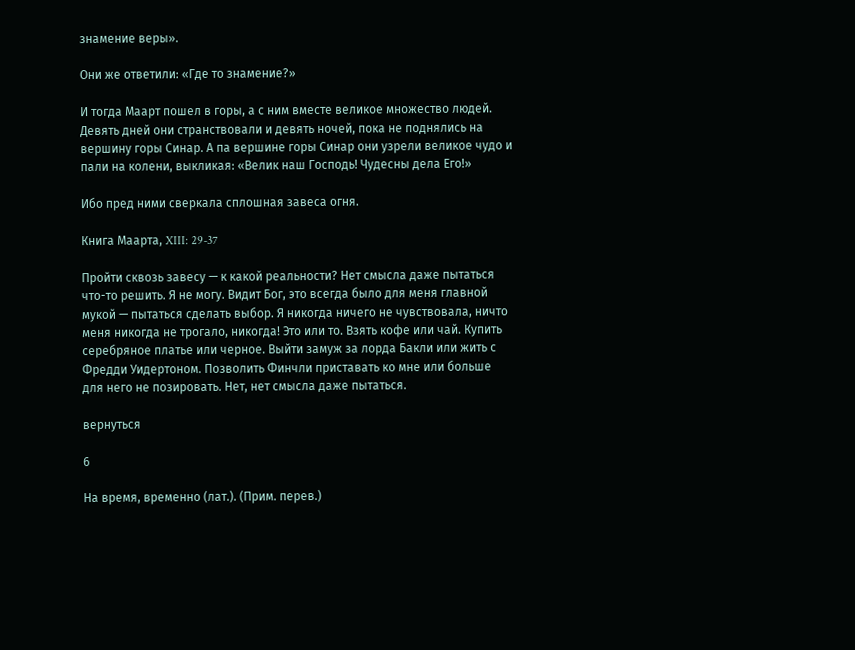знамение веры».

Они же ответили: «Где то знамение?»

И тогда Маарт пошел в горы, а с ним вместе великое множество людей. Девять дней они странствовали и девять ночей, пока не поднялись на вершину горы Синар. А па вершине горы Синар они узрели великое чудо и пали на колени, выкликая: «Велик наш Господь! Чудесны дела Его!»

Ибо пред ними сверкала сплошная завеса огня.

Книга Маарта, XIII: 29-37

Пройти сквозь завесу — к какой реальности? Нет смысла даже пытаться что-то решить. Я не могу. Видит Бог, это всегда было для меня главной мукой — пытаться сделать выбор. Я никогда ничего не чувствовала, ничто меня никогда не трогало, никогда! Это или то. Взять кофе или чай. Купить серебряное платье или черное. Выйти замуж за лорда Бакли или жить с Фредди Уидертоном. Позволить Финчли приставать ко мне или больше для него не позировать. Нет, нет смысла даже пытаться.

вернуться

6

На время, временно (лат.). (Прим. перев.)